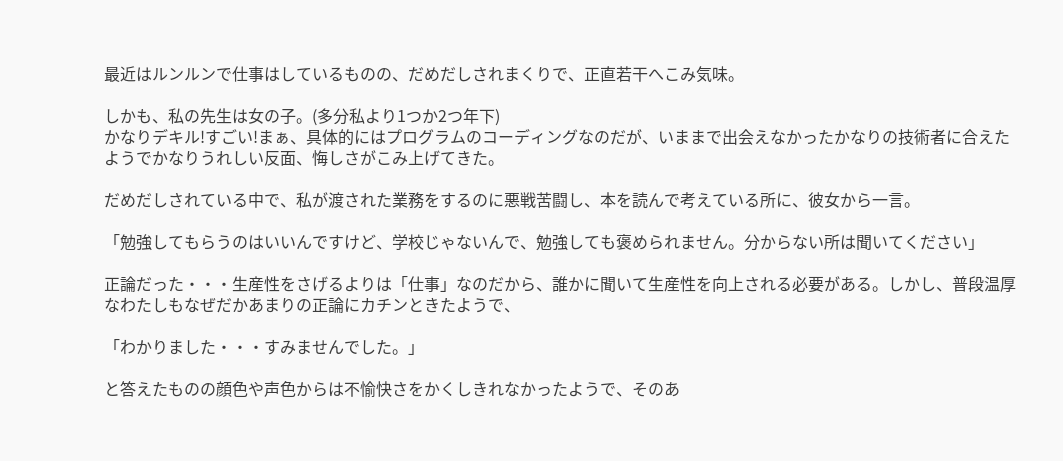最近はルンルンで仕事はしているものの、だめだしされまくりで、正直若干へこみ気味。

しかも、私の先生は女の子。(多分私より1つか2つ年下)
かなりデキル!すごい!まぁ、具体的にはプログラムのコーディングなのだが、いままで出会えなかったかなりの技術者に合えたようでかなりうれしい反面、悔しさがこみ上げてきた。

だめだしされている中で、私が渡された業務をするのに悪戦苦闘し、本を読んで考えている所に、彼女から一言。

「勉強してもらうのはいいんですけど、学校じゃないんで、勉強しても褒められません。分からない所は聞いてください」

正論だった・・・生産性をさげるよりは「仕事」なのだから、誰かに聞いて生産性を向上される必要がある。しかし、普段温厚なわたしもなぜだかあまりの正論にカチンときたようで、

「わかりました・・・すみませんでした。」

と答えたものの顔色や声色からは不愉快さをかくしきれなかったようで、そのあ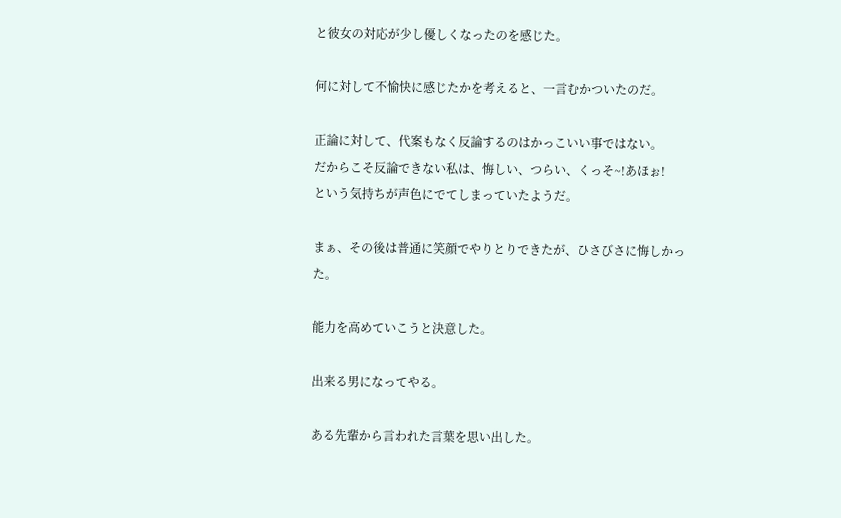と彼女の対応が少し優しくなったのを感じた。

何に対して不愉快に感じたかを考えると、一言むかついたのだ。

正論に対して、代案もなく反論するのはかっこいい事ではない。
だからこそ反論できない私は、悔しい、つらい、くっそ~!あほぉ!
という気持ちが声色にでてしまっていたようだ。

まぁ、その後は普通に笑顔でやりとりできたが、ひさびさに悔しかった。

能力を高めていこうと決意した。

出来る男になってやる。

ある先輩から言われた言葉を思い出した。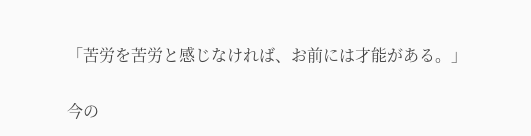「苦労を苦労と感じなければ、お前には才能がある。」

今の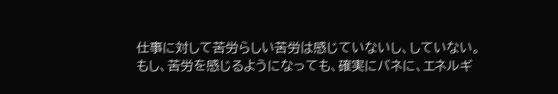仕事に対して苦労らしい苦労は感じていないし、していない。
もし、苦労を感じるようになっても、確実にバネに、エネルギ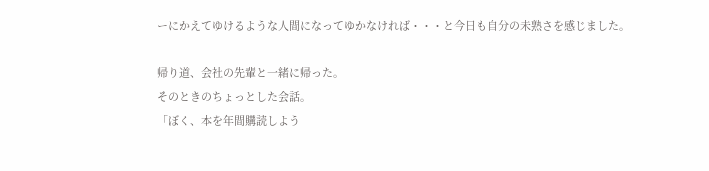ーにかえてゆけるような人間になってゆかなければ・・・と今日も自分の未熟さを感じました。

帰り道、会社の先輩と一緒に帰った。
そのときのちょっとした会話。
「ぼく、本を年間購読しよう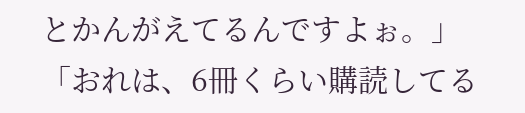とかんがえてるんですよぉ。」
「おれは、6冊くらい購読してる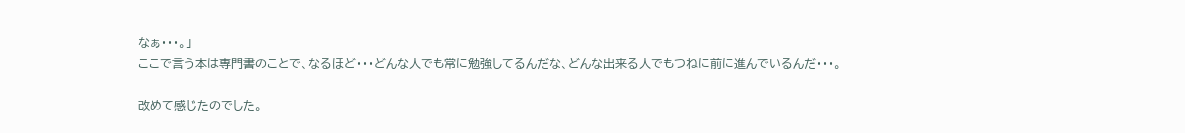なぁ・・・。」
ここで言う本は専門書のことで、なるほど・・・どんな人でも常に勉強してるんだな、どんな出来る人でもつねに前に進んでいるんだ・・・。

改めて感じたのでした。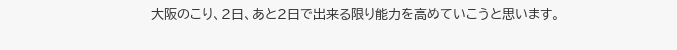大阪のこり、2日、あと2日で出来る限り能力を高めていこうと思います。